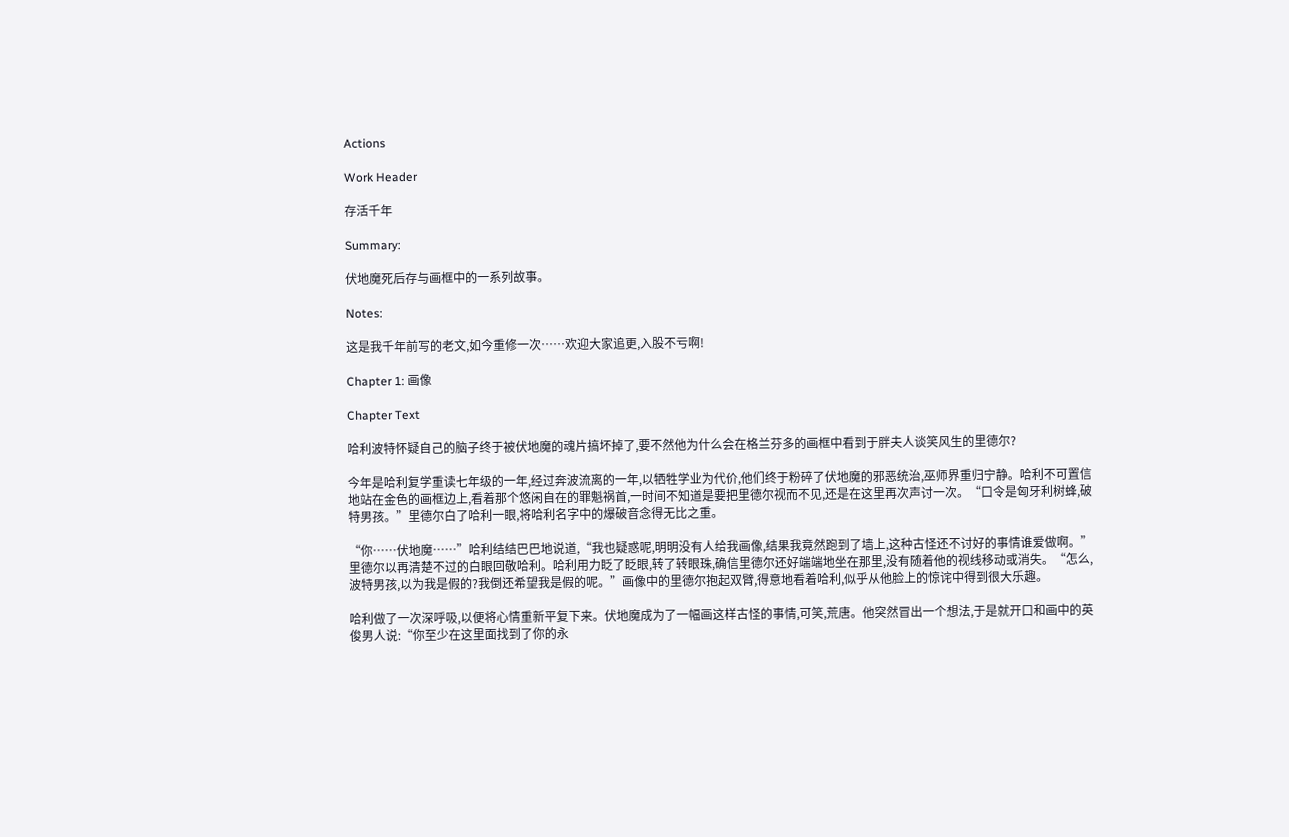Actions

Work Header

存活千年

Summary:

伏地魔死后存与画框中的一系列故事。

Notes:

这是我千年前写的老文,如今重修一次……欢迎大家追更,入股不亏啊!

Chapter 1: 画像

Chapter Text

哈利波特怀疑自己的脑子终于被伏地魔的魂片搞坏掉了,要不然他为什么会在格兰芬多的画框中看到于胖夫人谈笑风生的里德尔?

今年是哈利复学重读七年级的一年,经过奔波流离的一年,以牺牲学业为代价,他们终于粉碎了伏地魔的邪恶统治,巫师界重归宁静。哈利不可置信地站在金色的画框边上,看着那个悠闲自在的罪魁祸首,一时间不知道是要把里德尔视而不见,还是在这里再次声讨一次。“口令是匈牙利树蜂,破特男孩。”里德尔白了哈利一眼,将哈利名字中的爆破音念得无比之重。

“你……伏地魔……”哈利结结巴巴地说道,“我也疑惑呢,明明没有人给我画像,结果我竟然跑到了墙上,这种古怪还不讨好的事情谁爱做啊。”里德尔以再清楚不过的白眼回敬哈利。哈利用力眨了眨眼,转了转眼珠,确信里德尔还好端端地坐在那里,没有随着他的视线移动或消失。“怎么,波特男孩,以为我是假的?我倒还希望我是假的呢。”画像中的里德尔抱起双臂,得意地看着哈利,似乎从他脸上的惊诧中得到很大乐趣。

哈利做了一次深呼吸,以便将心情重新平复下来。伏地魔成为了一幅画这样古怪的事情,可笑,荒唐。他突然冒出一个想法,于是就开口和画中的英俊男人说:“你至少在这里面找到了你的永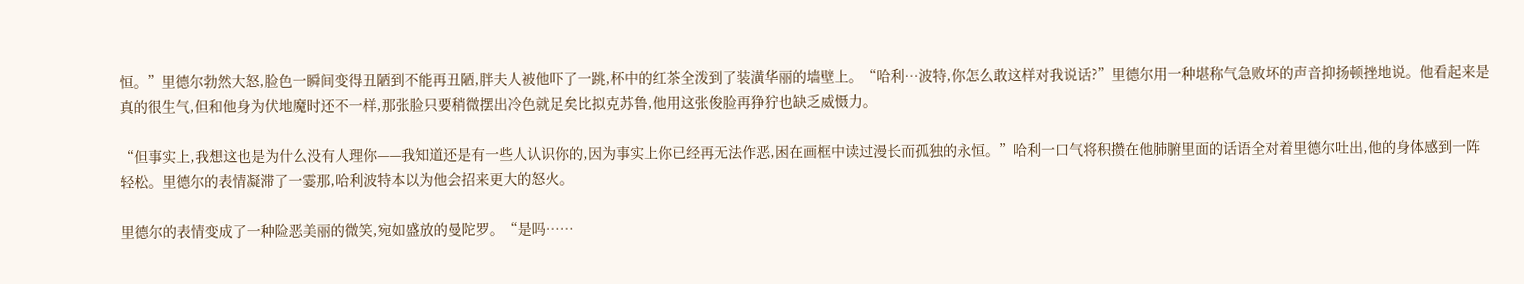恒。”里德尔勃然大怒,脸色一瞬间变得丑陋到不能再丑陋,胖夫人被他吓了一跳,杯中的红茶全泼到了装潢华丽的墙壁上。“哈利…波特,你怎么敢这样对我说话?”里德尔用一种堪称气急败坏的声音抑扬顿挫地说。他看起来是真的很生气,但和他身为伏地魔时还不一样,那张脸只要稍微摆出冷色就足矣比拟克苏鲁,他用这张俊脸再狰狞也缺乏威慑力。

“但事实上,我想这也是为什么没有人理你——我知道还是有一些人认识你的,因为事实上你已经再无法作恶,困在画框中读过漫长而孤独的永恒。”哈利一口气将积攒在他肺腑里面的话语全对着里德尔吐出,他的身体感到一阵轻松。里德尔的表情凝滞了一霎那,哈利波特本以为他会招来更大的怒火。

里德尔的表情变成了一种险恶美丽的微笑,宛如盛放的曼陀罗。“是吗……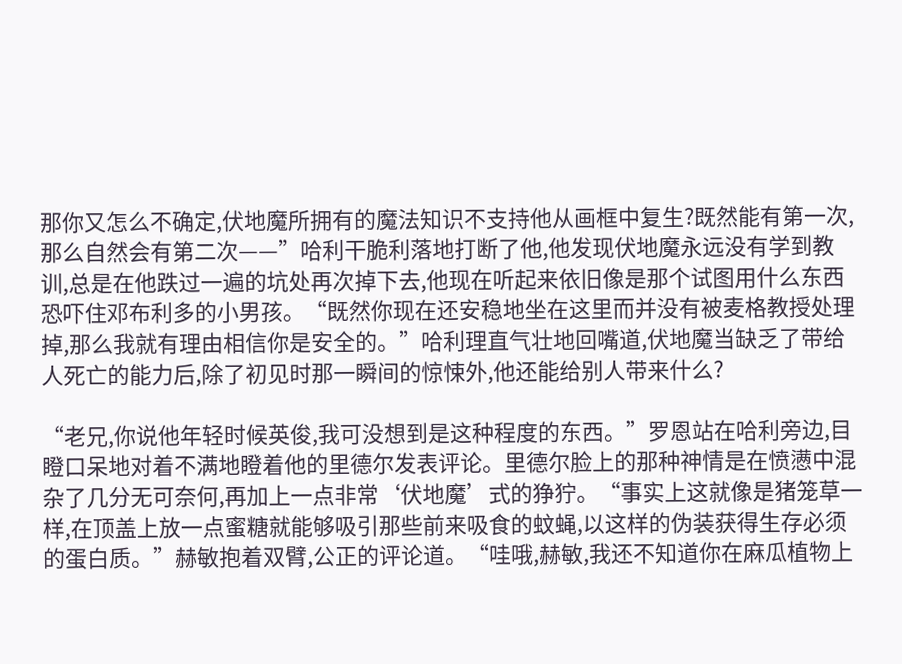那你又怎么不确定,伏地魔所拥有的魔法知识不支持他从画框中复生?既然能有第一次,那么自然会有第二次——”哈利干脆利落地打断了他,他发现伏地魔永远没有学到教训,总是在他跌过一遍的坑处再次掉下去,他现在听起来依旧像是那个试图用什么东西恐吓住邓布利多的小男孩。“既然你现在还安稳地坐在这里而并没有被麦格教授处理掉,那么我就有理由相信你是安全的。”哈利理直气壮地回嘴道,伏地魔当缺乏了带给人死亡的能力后,除了初见时那一瞬间的惊悚外,他还能给别人带来什么?

“老兄,你说他年轻时候英俊,我可没想到是这种程度的东西。”罗恩站在哈利旁边,目瞪口呆地对着不满地瞪着他的里德尔发表评论。里德尔脸上的那种神情是在愤懑中混杂了几分无可奈何,再加上一点非常‘伏地魔’式的狰狞。“事实上这就像是猪笼草一样,在顶盖上放一点蜜糖就能够吸引那些前来吸食的蚊蝇,以这样的伪装获得生存必须的蛋白质。”赫敏抱着双臂,公正的评论道。“哇哦,赫敏,我还不知道你在麻瓜植物上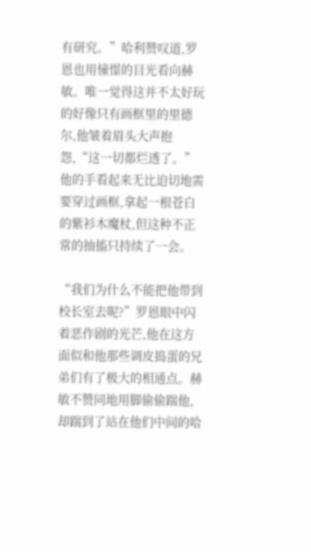有研究。”哈利赞叹道,罗恩也用憧憬的目光看向赫敏。唯一觉得这并不太好玩的好像只有画框里的里德尔,他皱着眉头大声抱怨,“这一切都烂透了。”他的手看起来无比迫切地需要穿过画框,拿起一根苍白的紫衫木魔杖,但这种不正常的抽搐只持续了一会。

“我们为什么不能把他带到校长室去呢?”罗恩眼中闪着恶作剧的光芒,他在这方面似和他那些调皮捣蛋的兄弟们有了极大的相通点。赫敏不赞同地用脚偷偷踹他,却踹到了站在他们中间的哈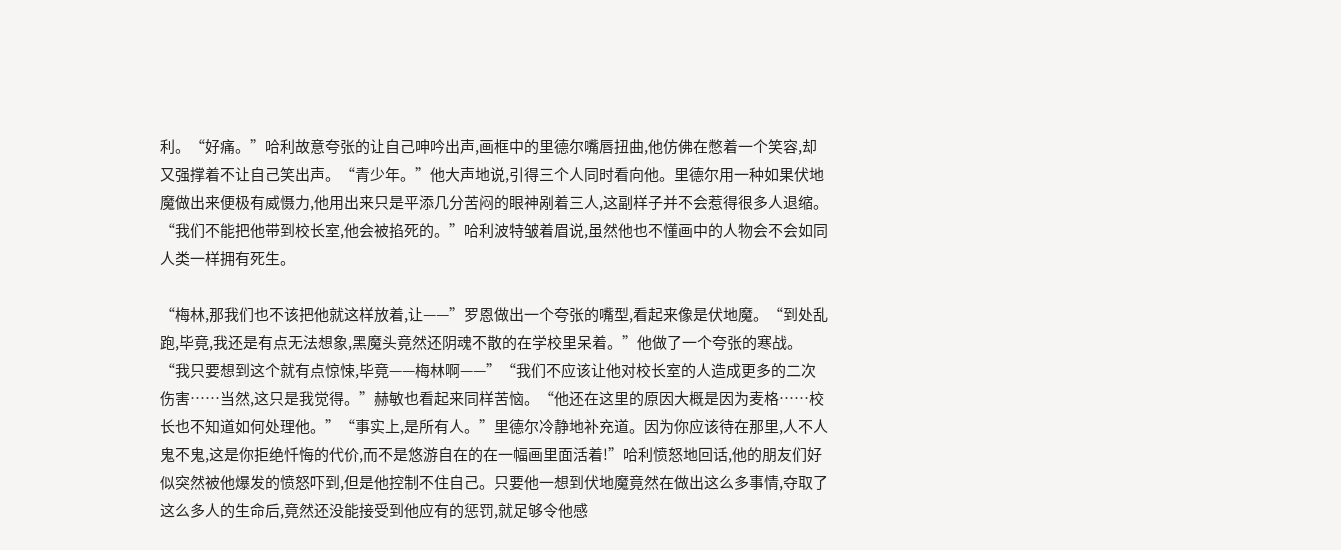利。“好痛。”哈利故意夸张的让自己呻吟出声,画框中的里德尔嘴唇扭曲,他仿佛在憋着一个笑容,却又强撑着不让自己笑出声。“青少年。”他大声地说,引得三个人同时看向他。里德尔用一种如果伏地魔做出来便极有威慑力,他用出来只是平添几分苦闷的眼神剐着三人,这副样子并不会惹得很多人退缩。“我们不能把他带到校长室,他会被掐死的。”哈利波特皱着眉说,虽然他也不懂画中的人物会不会如同人类一样拥有死生。

“梅林,那我们也不该把他就这样放着,让——”罗恩做出一个夸张的嘴型,看起来像是伏地魔。“到处乱跑,毕竟,我还是有点无法想象,黑魔头竟然还阴魂不散的在学校里呆着。”他做了一个夸张的寒战。“我只要想到这个就有点惊悚,毕竟——梅林啊——”“我们不应该让他对校长室的人造成更多的二次伤害……当然,这只是我觉得。”赫敏也看起来同样苦恼。“他还在这里的原因大概是因为麦格……校长也不知道如何处理他。”“事实上,是所有人。”里德尔冷静地补充道。因为你应该待在那里,人不人鬼不鬼,这是你拒绝忏悔的代价,而不是悠游自在的在一幅画里面活着!”哈利愤怒地回话,他的朋友们好似突然被他爆发的愤怒吓到,但是他控制不住自己。只要他一想到伏地魔竟然在做出这么多事情,夺取了这么多人的生命后,竟然还没能接受到他应有的惩罚,就足够令他感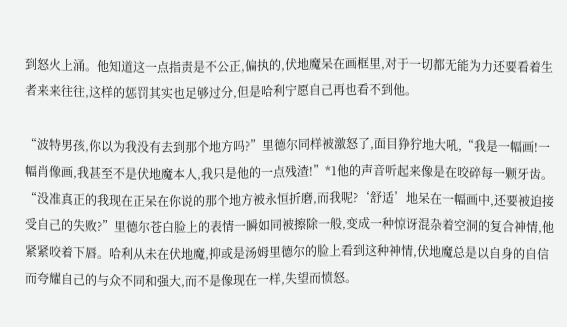到怒火上涌。他知道这一点指责是不公正,偏执的,伏地魔呆在画框里,对于一切都无能为力还要看着生者来来往往,这样的惩罚其实也足够过分,但是哈利宁愿自己再也看不到他。

“波特男孩,你以为我没有去到那个地方吗?”里德尔同样被激怒了,面目狰狞地大吼,“我是一幅画!一幅肖像画,我甚至不是伏地魔本人,我只是他的一点残渣!”*1他的声音听起来像是在咬碎每一颗牙齿。“没准真正的我现在正呆在你说的那个地方被永恒折磨,而我呢?‘舒适’地呆在一幅画中,还要被迫接受自己的失败?”里德尔苍白脸上的表情一瞬如同被擦除一般,变成一种惊讶混杂着空洞的复合神情,他紧紧咬着下唇。哈利从未在伏地魔,抑或是汤姆里德尔的脸上看到这种神情,伏地魔总是以自身的自信而夸耀自己的与众不同和强大,而不是像现在一样,失望而愤怒。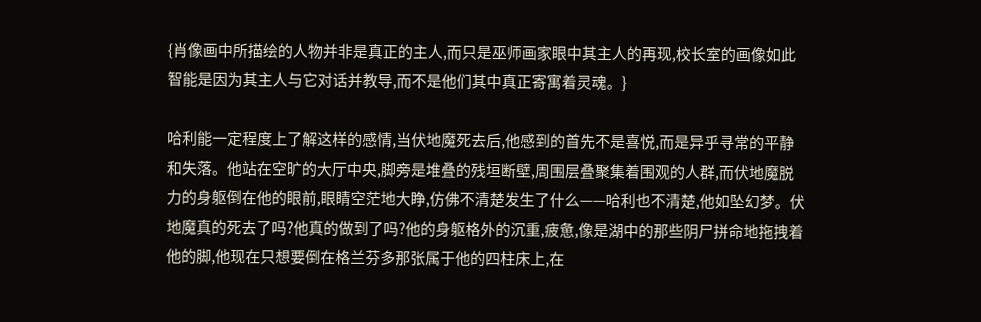{肖像画中所描绘的人物并非是真正的主人,而只是巫师画家眼中其主人的再现,校长室的画像如此智能是因为其主人与它对话并教导,而不是他们其中真正寄寓着灵魂。}

哈利能一定程度上了解这样的感情,当伏地魔死去后,他感到的首先不是喜悦,而是异乎寻常的平静和失落。他站在空旷的大厅中央,脚旁是堆叠的残垣断壁,周围层叠聚集着围观的人群,而伏地魔脱力的身躯倒在他的眼前,眼睛空茫地大睁,仿佛不清楚发生了什么——哈利也不清楚,他如坠幻梦。伏地魔真的死去了吗?他真的做到了吗?他的身躯格外的沉重,疲惫,像是湖中的那些阴尸拼命地拖拽着他的脚,他现在只想要倒在格兰芬多那张属于他的四柱床上,在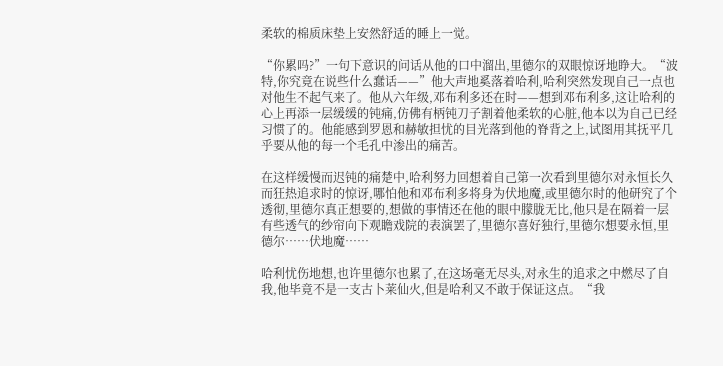柔软的棉质床垫上安然舒适的睡上一觉。

“你累吗?”一句下意识的问话从他的口中溜出,里德尔的双眼惊讶地睁大。“波特,你究竟在说些什么蠢话——”他大声地奚落着哈利,哈利突然发现自己一点也对他生不起气来了。他从六年级,邓布利多还在时——想到邓布利多,这让哈利的心上再添一层缓缓的钝痛,仿佛有柄钝刀子割着他柔软的心脏,他本以为自己已经习惯了的。他能感到罗恩和赫敏担忧的目光落到他的脊背之上,试图用其抚平几乎要从他的每一个毛孔中渗出的痛苦。

在这样缓慢而迟钝的痛楚中,哈利努力回想着自己第一次看到里德尔对永恒长久而狂热追求时的惊讶,哪怕他和邓布利多将身为伏地魔,或里德尔时的他研究了个透彻,里德尔真正想要的,想做的事情还在他的眼中朦胧无比,他只是在隔着一层有些透气的纱帘向下观瞻戏院的表演罢了,里德尔喜好独行,里德尔想要永恒,里德尔……伏地魔……

哈利忧伤地想,也许里德尔也累了,在这场毫无尽头,对永生的追求之中燃尽了自我,他毕竟不是一支古卜莱仙火,但是哈利又不敢于保证这点。“我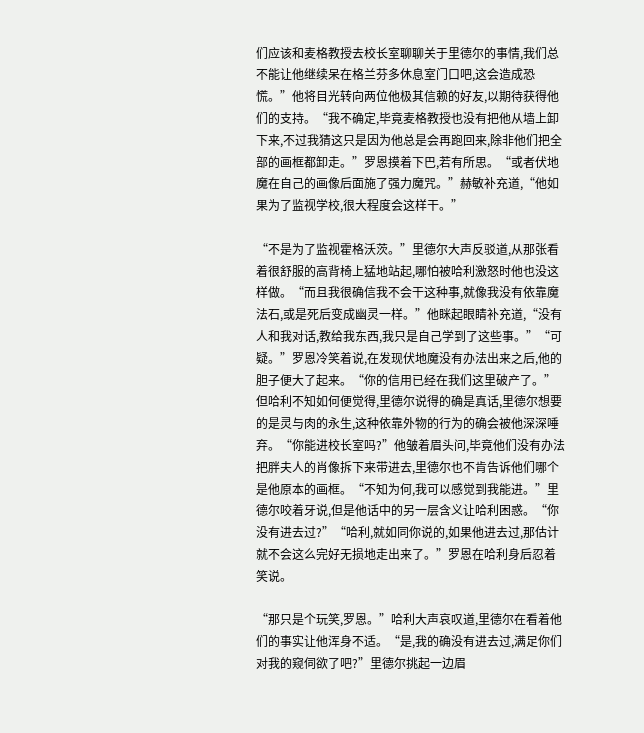们应该和麦格教授去校长室聊聊关于里德尔的事情,我们总不能让他继续呆在格兰芬多休息室门口吧,这会造成恐慌。”他将目光转向两位他极其信赖的好友,以期待获得他们的支持。“我不确定,毕竟麦格教授也没有把他从墙上卸下来,不过我猜这只是因为他总是会再跑回来,除非他们把全部的画框都卸走。”罗恩摸着下巴,若有所思。“或者伏地魔在自己的画像后面施了强力魔咒。”赫敏补充道,“他如果为了监视学校,很大程度会这样干。”

“不是为了监视霍格沃茨。”里德尔大声反驳道,从那张看着很舒服的高背椅上猛地站起,哪怕被哈利激怒时他也没这样做。“而且我很确信我不会干这种事,就像我没有依靠魔法石,或是死后变成幽灵一样。”他眯起眼睛补充道,“没有人和我对话,教给我东西,我只是自己学到了这些事。”“可疑。”罗恩冷笑着说,在发现伏地魔没有办法出来之后,他的胆子便大了起来。“你的信用已经在我们这里破产了。”但哈利不知如何便觉得,里德尔说得的确是真话,里德尔想要的是灵与肉的永生,这种依靠外物的行为的确会被他深深唾弃。“你能进校长室吗?”他皱着眉头问,毕竟他们没有办法把胖夫人的肖像拆下来带进去,里德尔也不肯告诉他们哪个是他原本的画框。“不知为何,我可以感觉到我能进。”里德尔咬着牙说,但是他话中的另一层含义让哈利困惑。“你没有进去过?”“哈利,就如同你说的,如果他进去过,那估计就不会这么完好无损地走出来了。”罗恩在哈利身后忍着笑说。

“那只是个玩笑,罗恩。”哈利大声哀叹道,里德尔在看着他们的事实让他浑身不适。“是,我的确没有进去过,满足你们对我的窥伺欲了吧?”里德尔挑起一边眉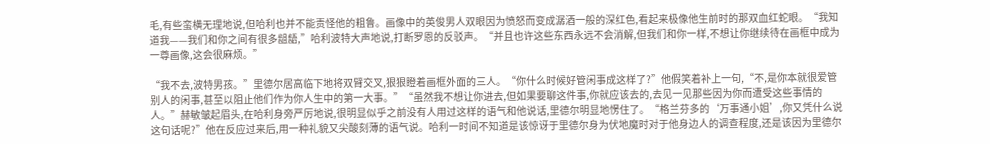毛,有些蛮横无理地说,但哈利也并不能责怪他的粗鲁。画像中的英俊男人双眼因为愤怒而变成潺酒一般的深红色,看起来极像他生前时的那双血红蛇眼。“我知道我——我们和你之间有很多龃龉,”哈利波特大声地说,打断罗恩的反驳声。“并且也许这些东西永远不会消解,但我们和你一样,不想让你继续待在画框中成为一尊画像,这会很麻烦。”

“我不去,波特男孩。”里德尔居高临下地将双臂交叉,狠狠瞪着画框外面的三人。“你什么时候好管闲事成这样了?”他假笑着补上一句,“不,是你本就很爱管别人的闲事,甚至以阻止他们作为你人生中的第一大事。”“虽然我不想让你进去,但如果要聊这件事,你就应该去的,去见一见那些因为你而遭受这些事情的人。”赫敏皱起眉头,在哈利身旁严厉地说,很明显似乎之前没有人用过这样的语气和他说话,里德尔明显地愣住了。“格兰芬多的‘万事通小姐’,你又凭什么说这句话呢?”他在反应过来后,用一种礼貌又尖酸刻薄的语气说。哈利一时间不知道是该惊讶于里德尔身为伏地魔时对于他身边人的调查程度,还是该因为里德尔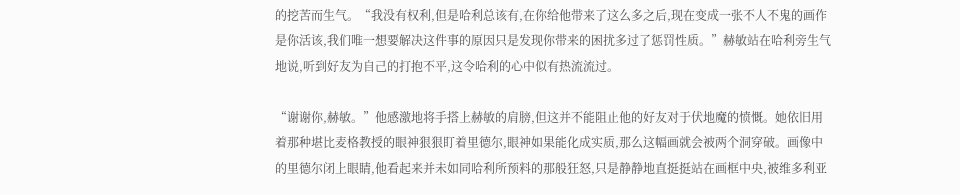的挖苦而生气。“我没有权利,但是哈利总该有,在你给他带来了这么多之后,现在变成一张不人不鬼的画作是你活该,我们唯一想要解决这件事的原因只是发现你带来的困扰多过了惩罚性质。”赫敏站在哈利旁生气地说,听到好友为自己的打抱不平,这令哈利的心中似有热流流过。

“谢谢你,赫敏。”他感激地将手搭上赫敏的肩膀,但这并不能阻止他的好友对于伏地魔的愤慨。她依旧用着那种堪比麦格教授的眼神狠狠盯着里德尔,眼神如果能化成实质,那么这幅画就会被两个洞穿破。画像中的里德尔闭上眼睛,他看起来并未如同哈利所预料的那般狂怒,只是静静地直挺挺站在画框中央,被维多利亚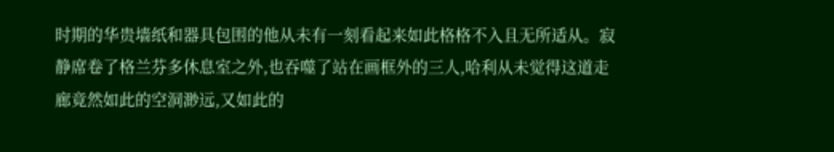时期的华贵墙纸和器具包围的他从未有一刻看起来如此格格不入且无所适从。寂静席卷了格兰芬多休息室之外,也吞噬了站在画框外的三人,哈利从未觉得这道走廊竟然如此的空洞渺远,又如此的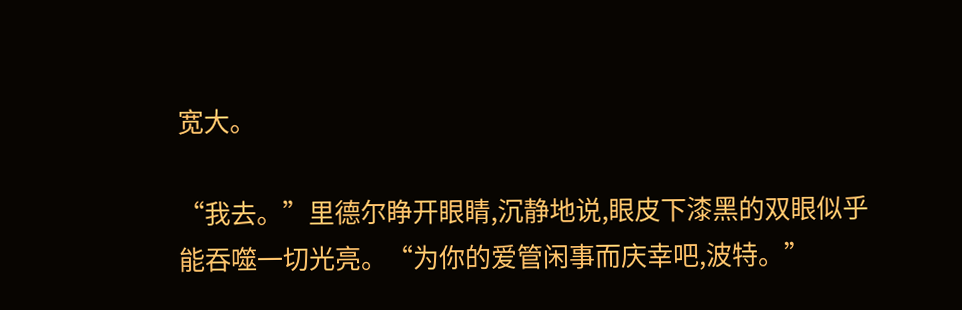宽大。

“我去。”里德尔睁开眼睛,沉静地说,眼皮下漆黑的双眼似乎能吞噬一切光亮。“为你的爱管闲事而庆幸吧,波特。”